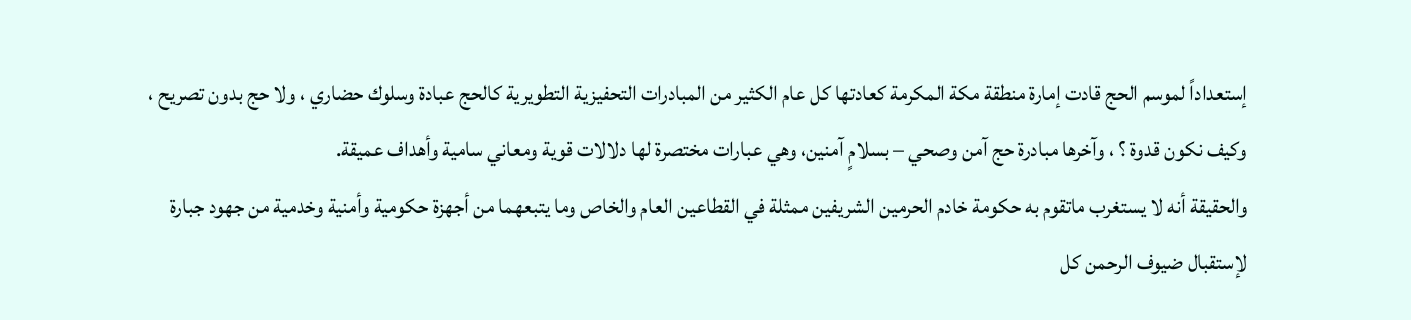إستعداداً لموسم الحج قادت إمارة منطقة مكة المكرمة كعادتها كل عام الكثير من المبادرات التحفيزية التطويرية كالحج عبادة وسلوك حضاري ، ولا حج بدون تصريح ، وكيف نكون قدوة ؟ ، وآخرها مبادرة حج آمن وصحي – بسلامٍ آمنين، وهي عبارات مختصرة لها دلالات قوية ومعاني سامية وأهداف عميقة.
والحقيقة أنه لا يستغرب ماتقوم به حكومة خادم الحرمين الشريفين ممثلة في القطاعين العام والخاص وما يتبعهما من أجهزة حكومية وأمنية وخدمية من جهود جبارة لإستقبال ضيوف الرحمن كل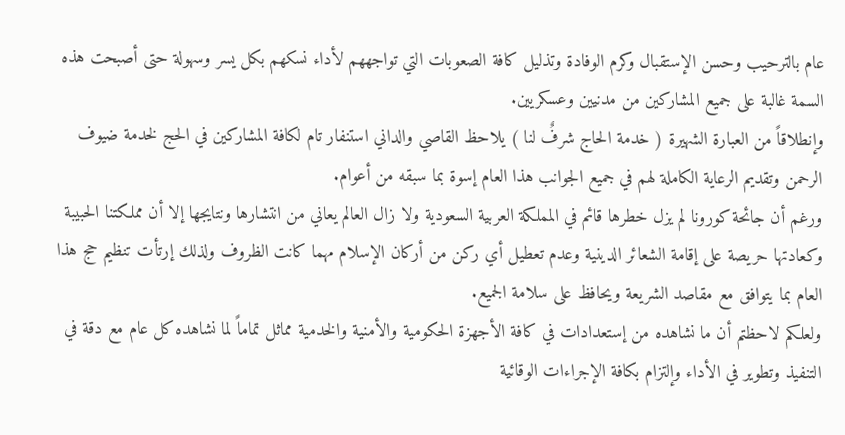عام بالترحيب وحسن الإستقبال وكرم الوفادة وتذليل كافة الصعوبات التي تواجههم لأداء نسكهم بكل يسر وسهولة حتى أصبحت هذه السمة غالبة على جميع المشاركين من مدنيين وعسكريين.
وإنطلاقاً من العبارة الشهيرة ( خدمة الحاج شرفٌ لنا ) يلاحظ القاصي والداني استنفار تام لكافة المشاركين في الحج لخدمة ضيوف الرحمن وتقديم الرعاية الكاملة لهم في جميع الجوانب هذا العام إسوة بما سبقه من أعوام.
ورغم أن جائحة كورونا لم يزل خطرها قائم في المملكة العربية السعودية ولا زال العالم يعاني من انتشارها ونتايجها إلا أن مملكتنا الحبيبة وكعادتها حريصة على إقامة الشعائر الدينية وعدم تعطيل أي ركن من أركان الإسلام مهما كانت الظروف ولذلك إرتأت تنظيم حج هذا العام بما يتوافق مع مقاصد الشريعة ويحافظ على سلامة الجميع.
ولعلكم لاحظتم أن ما نشاهده من إستعدادات في كافة الأجهزة الحكومية والأمنية والخدمية مماثل تماماً لما نشاهده كل عام مع دقة في التنفيذ وتطوير في الأداء وإلتزام بكافة الإجراءات الوقائية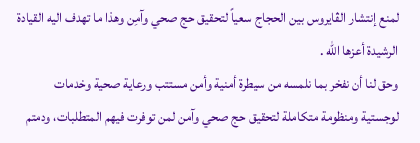لمنع إنتشار الڤايروس بين الحجاج سعياً لتحقيق حج صحي وآمِن وهذا ما تهدف اليه القيادة الرشيدة أعزها الله .
وحق لنا أن نفخر بما نلمسه من سيطرة أمنية وأمن مستتب ورعاية صحية وخدمات لوجستية ومنظومة متكاملة لتحقيق حج صحي وآمن لمن توفرت فيهم المتطلبات، ودمتم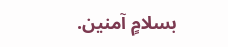بسلامٍ آمنين.